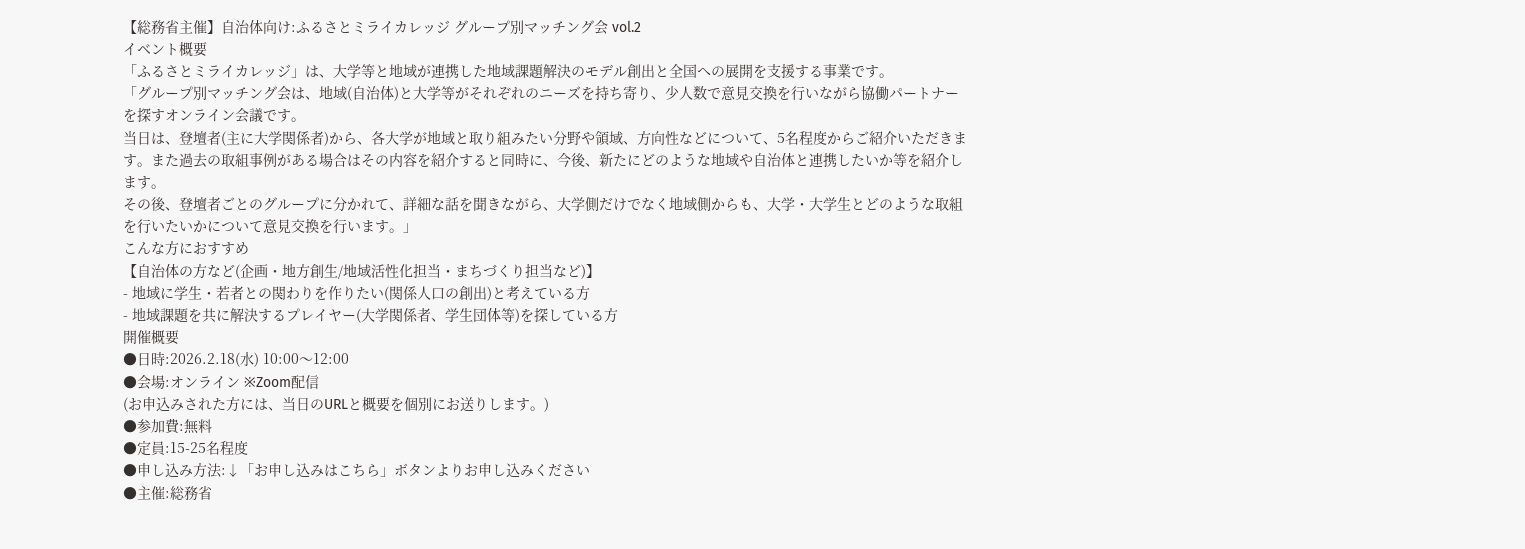【総務省主催】自治体向け:ふるさとミライカレッジ グループ別マッチング会 vol.2
イベント概要
「ふるさとミライカレッジ」は、大学等と地域が連携した地域課題解決のモデル創出と全国への展開を支援する事業です。
「グループ別マッチング会は、地域(自治体)と大学等がそれぞれのニーズを持ち寄り、少人数で意見交換を行いながら協働パートナーを探すオンライン会議です。
当日は、登壇者(主に大学関係者)から、各大学が地域と取り組みたい分野や領域、方向性などについて、5名程度からご紹介いただきます。また過去の取組事例がある場合はその内容を紹介すると同時に、今後、新たにどのような地域や自治体と連携したいか等を紹介します。
その後、登壇者ごとのグループに分かれて、詳細な話を聞きながら、大学側だけでなく地域側からも、大学・大学生とどのような取組を行いたいかについて意見交換を行います。」
こんな方におすすめ
【自治体の方など(企画・地方創生/地域活性化担当・まちづくり担当など)】
- 地域に学生・若者との関わりを作りたい(関係人口の創出)と考えている方
- 地域課題を共に解決するプレイヤー(大学関係者、学生団体等)を探している方
開催概要
●日時:2026.2.18(水) 10:00〜12:00
●会場:オンライン ※Zoom配信
(お申込みされた方には、当日のURLと概要を個別にお送りします。)
●参加費:無料
●定員:15-25名程度
●申し込み方法:↓「お申し込みはこちら」ボタンよりお申し込みください
●主催:総務省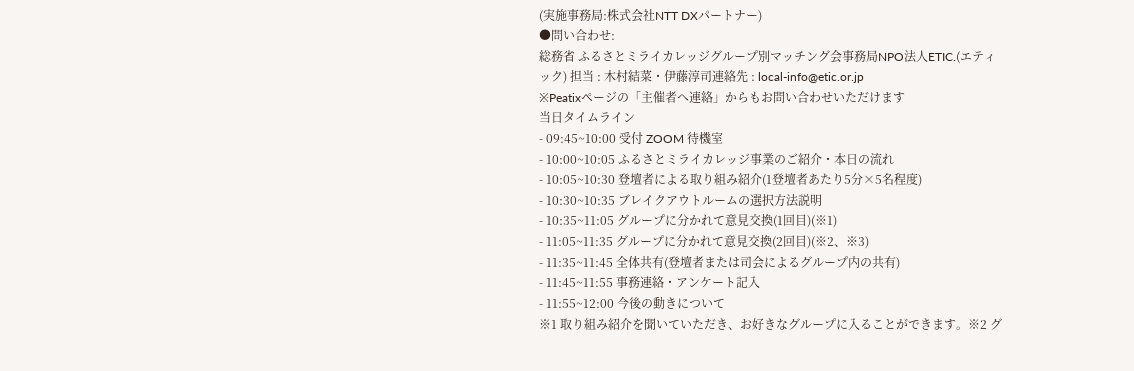(実施事務局:株式会社NTT DXパートナー)
●問い合わせ:
総務省 ふるさとミライカレッジグループ別マッチング会事務局NPO法人ETIC.(エティック) 担当 : 木村結菜・伊藤淳司連絡先 : local-info@etic.or.jp
※Peatixページの「主催者へ連絡」からもお問い合わせいただけます
当日タイムライン
- 09:45~10:00 受付 ZOOM 待機室
- 10:00~10:05 ふるさとミライカレッジ事業のご紹介・本日の流れ
- 10:05~10:30 登壇者による取り組み紹介(1登壇者あたり5分×5名程度)
- 10:30~10:35 ブレイクアウトルームの選択方法説明
- 10:35~11:05 グループに分かれて意見交換(1回目)(※1)
- 11:05~11:35 グループに分かれて意見交換(2回目)(※2、※3)
- 11:35~11:45 全体共有(登壇者または司会によるグループ内の共有)
- 11:45~11:55 事務連絡・アンケート記入
- 11:55~12:00 今後の動きについて
※1 取り組み紹介を聞いていただき、お好きなグループに入ることができます。※2 グ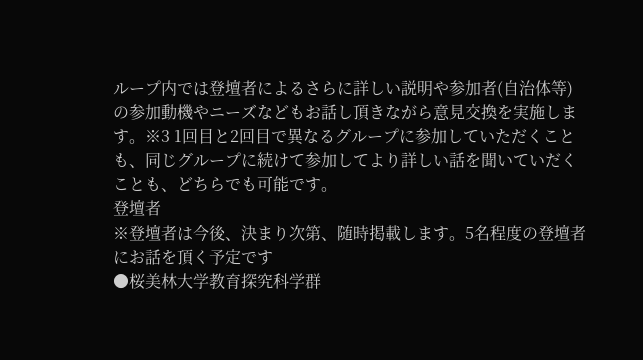ループ内では登壇者によるさらに詳しい説明や参加者(自治体等)の参加動機やニーズなどもお話し頂きながら意見交換を実施します。※3 1回目と2回目で異なるグループに参加していただくことも、同じグループに続けて参加してより詳しい話を聞いていだくことも、どちらでも可能です。
登壇者
※登壇者は今後、決まり次第、随時掲載します。5名程度の登壇者にお話を頂く予定です
●桜美林大学教育探究科学群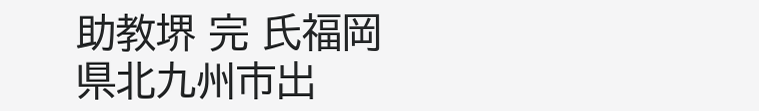助教堺 完 氏福岡県北九州市出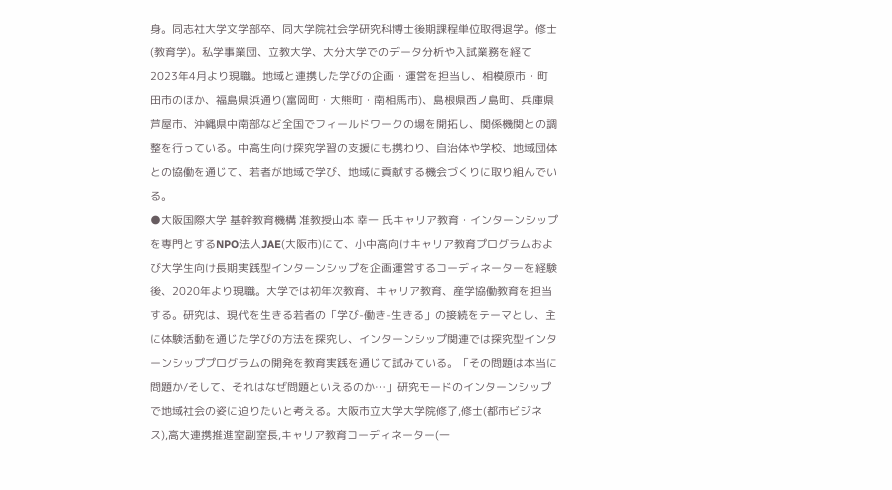身。同志社大学文学部卒、同大学院社会学研究科博士後期課程単位取得退学。修士(教育学)。私学事業団、立教大学、大分大学でのデータ分析や入試業務を経て2023年4月より現職。地域と連携した学びの企画・運営を担当し、相模原市・町田市のほか、福島県浜通り(富岡町・大熊町・南相馬市)、島根県西ノ島町、兵庫県芦屋市、沖縄県中南部など全国でフィールドワークの場を開拓し、関係機関との調整を行っている。中高生向け探究学習の支援にも携わり、自治体や学校、地域団体との協働を通じて、若者が地域で学び、地域に貢献する機会づくりに取り組んでいる。
●大阪国際大学 基幹教育機構 准教授山本 幸一 氏キャリア教育・インターンシップを専門とするNPO法人JAE(大阪市)にて、小中高向けキャリア教育プログラムおよび大学生向け長期実践型インターンシップを企画運営するコーディネーターを経験後、2020年より現職。大学では初年次教育、キャリア教育、産学協働教育を担当する。研究は、現代を生きる若者の「学び-働き-生きる」の接続をテーマとし、主に体験活動を通じた学びの方法を探究し、インターンシップ関連では探究型インターンシッププログラムの開発を教育実践を通じて試みている。「その問題は本当に問題か/そして、それはなぜ問題といえるのか…」研究モードのインターンシップで地域社会の姿に迫りたいと考える。大阪市立大学大学院修了,修士(都市ビジネス),高大連携推進室副室長,キャリア教育コーディネーター(一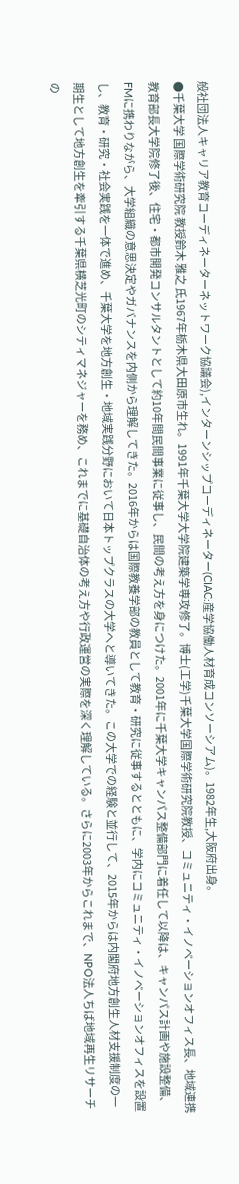般社団法人キャリア教育コーディネーターネットワーク協議会),インターンシップコーディネーター(CIAC:産学協働人材育成コンソーシアム)。1982年生,大阪府出身。
●千葉大学 国際学術研究院 教授鈴木 雅之 氏1967年栃木県大田原市生れ。1991年千葉大学大学院建築学専攻修了。博士(工学)千葉大学国際学術研究院教授、コミュニティ・イノベーションオフィス長、地域連携教育部長大学院修了後、住宅・都市開発コンサルタントとして約10年間民間事業に従事し、民間の考え方を身につけた。2001年に千葉大学キャンパス整備部門に着任して以降は、キャンパス計画や施設整備、FMに携わりながら、大学組織の意思決定やガバナンスを内側から理解してきた。2016年からは国際教養学部の教員として教育・研究に従事するとともに、学内にコミュニティ・イノベーションオフィスを設置し、教育・研究・社会実践を一体で進め、千葉大学を地方創生・地域実践分野において日本トップクラスの大学へと導いてきた。この大学での経験と並行して、2015年からは内閣府地方創生人材支援制度の一期生として地方創生を牽引する千葉県横芝光町のシティマネジャーを務め、これまでに基礎自治体の考え方や行政運営の実際を深く理解している。さらに2003年からこれまで、NPO法人ちば地域再生リサーチの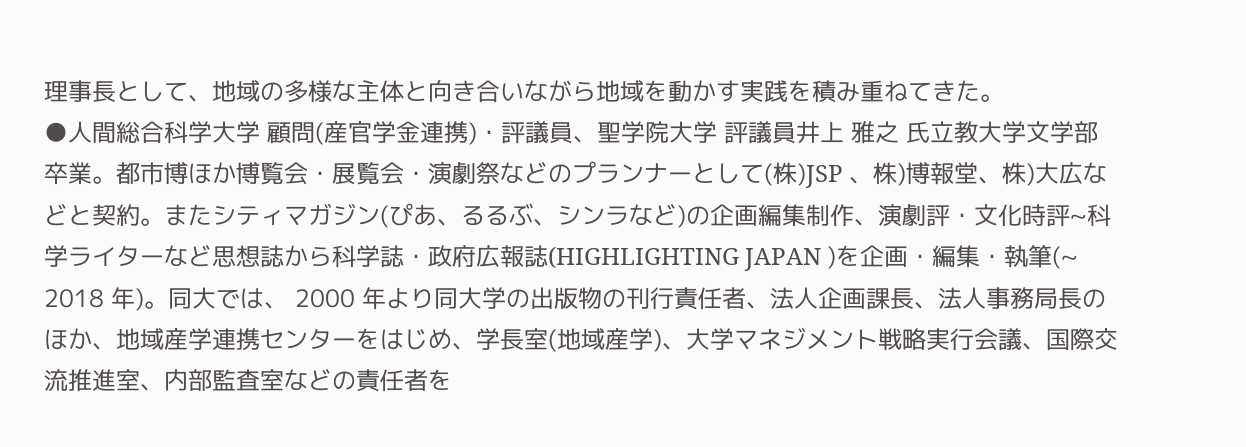理事長として、地域の多様な主体と向き合いながら地域を動かす実践を積み重ねてきた。
●人間総合科学大学 顧問(産官学金連携)・評議員、聖学院大学 評議員井上 雅之 氏立教大学文学部卒業。都市博ほか博覧会・展覧会・演劇祭などのプランナーとして(株)JSP 、株)博報堂、株)大広などと契約。またシティマガジン(ぴあ、るるぶ、シンラなど)の企画編集制作、演劇評・文化時評~科学ライターなど思想誌から科学誌・政府広報誌(HIGHLIGHTING JAPAN )を企画・編集・執筆(~ 2018 年)。同大では、 2000 年より同大学の出版物の刊行責任者、法人企画課長、法人事務局長のほか、地域産学連携センターをはじめ、学長室(地域産学)、大学マネジメント戦略実行会議、国際交流推進室、内部監査室などの責任者を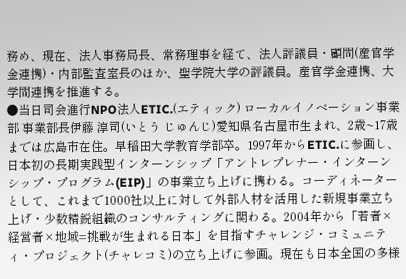務め、現在、法人事務局長、常務理事を経て、法人評議員・顧問(産官学金連携)・内部監査室長のほか、聖学院大学の評議員。産官学金連携、大学間連携を推進する。
●当日司会進行NPO法人ETIC.(エティック) ローカルイノベーション事業部 事業部長伊藤 淳司(いとう じゅんじ)愛知県名古屋市生まれ、2歳~17歳までは広島市在住。早稲田大学教育学部卒。1997年からETIC.に参画し、日本初の長期実践型インターンシップ「アントレプレナー・インターンシップ・プログラム(EIP)」の事業立ち上げに携わる。コーディネーターとして、これまで1000社以上に対して外部人材を活用した新規事業立ち上げ・少数精鋭組織のコンサルティングに関わる。2004年から「若者×経営者×地域=挑戦が生まれる日本」を目指すチャレンジ・コミュニティ・プロジェクト(チャレコミ)の立ち上げに参画。現在も日本全国の多様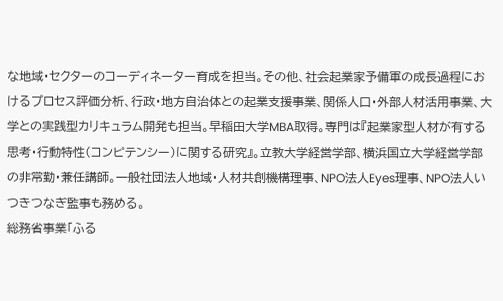な地域・セクターのコーディネーター育成を担当。その他、社会起業家予備軍の成長過程におけるプロセス評価分析、行政・地方自治体との起業支援事業、関係人口・外部人材活用事業、大学との実践型カリキュラム開発も担当。早稲田大学MBA取得。専門は『起業家型人材が有する思考・行動特性(コンピテンシー)に関する研究』。立教大学経営学部、横浜国立大学経営学部の非常勤・兼任講師。一般社団法人地域・人材共創機構理事、NPO法人Eyes理事、NPO法人いつきつなぎ監事も務める。
総務省事業「ふる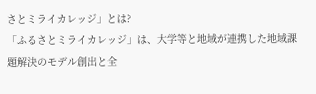さとミライカレッジ」とは?
「ふるさとミライカレッジ」は、大学等と地域が連携した地域課題解決のモデル創出と全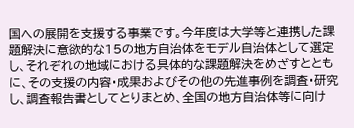国への展開を支援する事業です。今年度は大学等と連携した課題解決に意欲的な15の地方自治体をモデル自治体として選定し、それぞれの地域における具体的な課題解決をめざすとともに、その支援の内容・成果およびその他の先進事例を調査・研究し、調査報告書としてとりまとめ、全国の地方自治体等に向け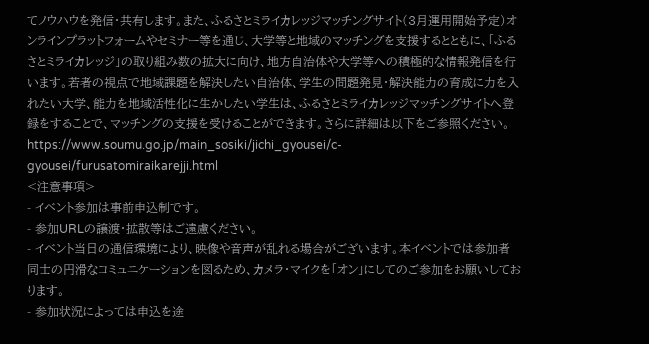てノウハウを発信・共有します。また、ふるさとミライカレッジマッチングサイト(3月運用開始予定)オンラインプラットフォームやセミナー等を通じ、大学等と地域のマッチングを支援するとともに、「ふるさとミライカレッジ」の取り組み数の拡大に向け、地方自治体や大学等への積極的な情報発信を行います。若者の視点で地域課題を解決したい自治体、学生の問題発見・解決能力の育成に力を入れたい大学、能力を地域活性化に生かしたい学生は、ふるさとミライカレッジマッチングサイトへ登録をすることで、マッチングの支援を受けることができます。さらに詳細は以下をご参照ください。https://www.soumu.go.jp/main_sosiki/jichi_gyousei/c-gyousei/furusatomiraikarejji.html
<注意事項>
- イベント参加は事前申込制です。
- 参加URLの譲渡・拡散等はご遠慮ください。
- イベント当日の通信環境により、映像や音声が乱れる場合がございます。本イベントでは参加者同士の円滑なコミュニケーションを図るため、カメラ・マイクを「オン」にしてのご参加をお願いしております。
- 参加状況によっては申込を途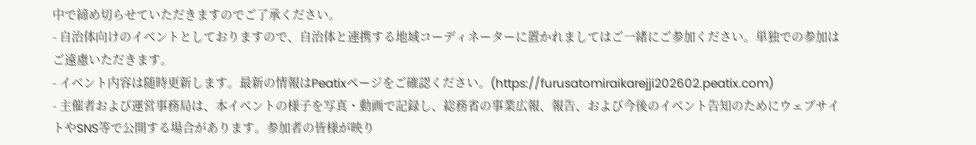中で締め切らせていただきますのでご了承ください。
- 自治体向けのイベントとしておりますので、自治体と連携する地域コーディネーターに置かれましてはご一緒にご参加ください。単独での参加はご遠慮いただきます。
- イベント内容は随時更新します。最新の情報はPeatixページをご確認ください。(https://furusatomiraikarejji202602.peatix.com)
- 主催者および運営事務局は、本イベントの様子を写真・動画で記録し、総務省の事業広報、報告、および今後のイベント告知のためにウェブサイトやSNS等で公開する場合があります。参加者の皆様が映り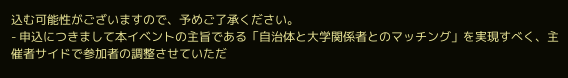込む可能性がございますので、予めご了承ください。
- 申込につきまして本イベントの主旨である「自治体と大学関係者とのマッチング」を実現すべく、主催者サイドで参加者の調整させていただ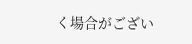く場合がござい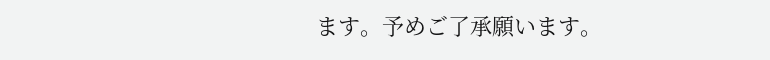ます。予めご了承願います。